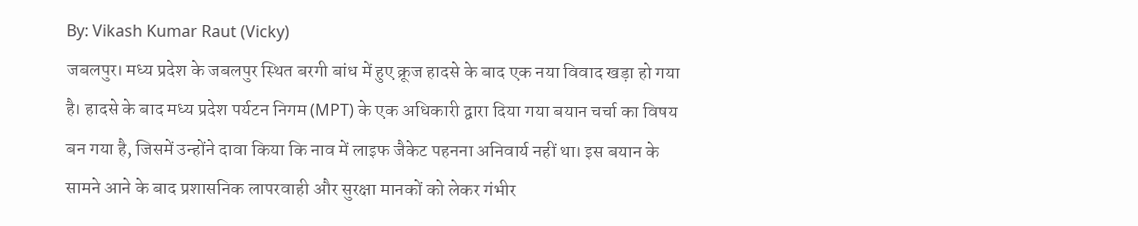By: Vikash Kumar Raut (Vicky)
जबलपुर। मध्य प्रदेश के जबलपुर स्थित बरगी बांध में हुए क्रूज हादसे के बाद एक नया विवाद खड़ा हो गया है। हादसे के बाद मध्य प्रदेश पर्यटन निगम (MPT) के एक अधिकारी द्वारा दिया गया बयान चर्चा का विषय बन गया है, जिसमें उन्होंने दावा किया कि नाव में लाइफ जैकेट पहनना अनिवार्य नहीं था। इस बयान के सामने आने के बाद प्रशासनिक लापरवाही और सुरक्षा मानकों को लेकर गंभीर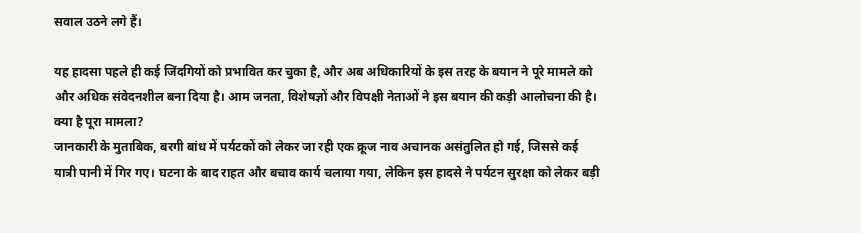सवाल उठने लगे हैं।

यह हादसा पहले ही कई जिंदगियों को प्रभावित कर चुका है, और अब अधिकारियों के इस तरह के बयान ने पूरे मामले को और अधिक संवेदनशील बना दिया है। आम जनता, विशेषज्ञों और विपक्षी नेताओं ने इस बयान की कड़ी आलोचना की है।
क्या है पूरा मामला?
जानकारी के मुताबिक, बरगी बांध में पर्यटकों को लेकर जा रही एक क्रूज नाव अचानक असंतुलित हो गई, जिससे कई यात्री पानी में गिर गए। घटना के बाद राहत और बचाव कार्य चलाया गया, लेकिन इस हादसे ने पर्यटन सुरक्षा को लेकर बड़ी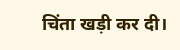चिंता खड़ी कर दी।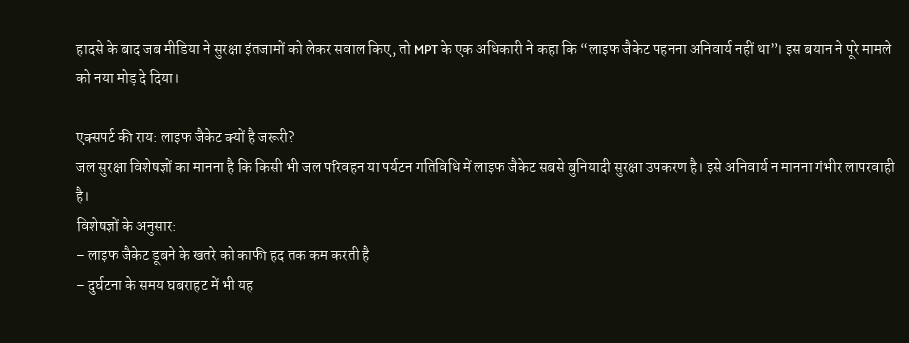हादसे के बाद जब मीडिया ने सुरक्षा इंतजामों को लेकर सवाल किए, तो MPT के एक अधिकारी ने कहा कि “लाइफ जैकेट पहनना अनिवार्य नहीं था”। इस बयान ने पूरे मामले को नया मोड़ दे दिया।

एक्सपर्ट की राय: लाइफ जैकेट क्यों है जरूरी?
जल सुरक्षा विशेषज्ञों का मानना है कि किसी भी जल परिवहन या पर्यटन गतिविधि में लाइफ जैकेट सबसे बुनियादी सुरक्षा उपकरण है। इसे अनिवार्य न मानना गंभीर लापरवाही है।
विशेषज्ञों के अनुसार:
– लाइफ जैकेट डूबने के खतरे को काफी हद तक कम करती है
– दुर्घटना के समय घबराहट में भी यह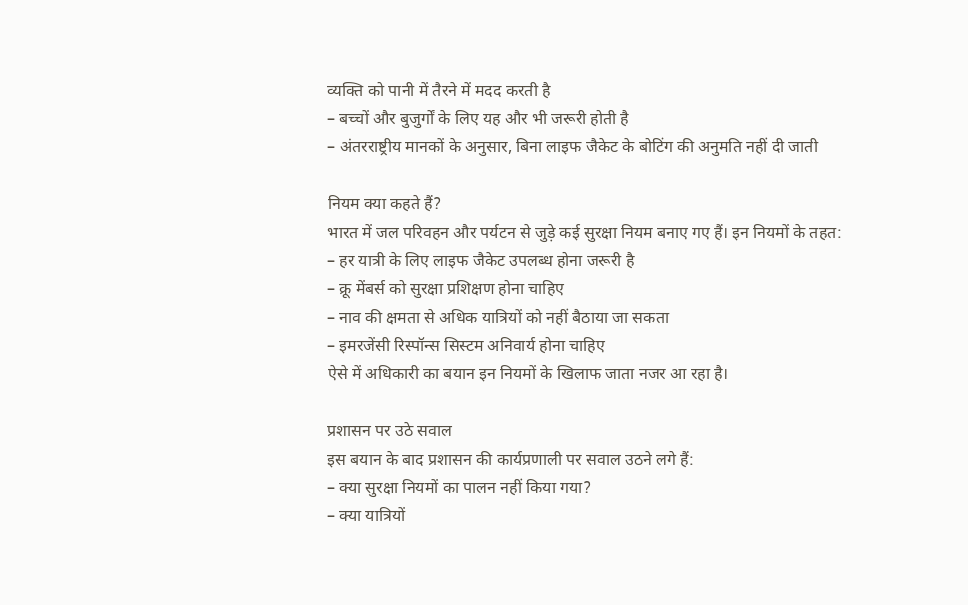व्यक्ति को पानी में तैरने में मदद करती है
– बच्चों और बुजुर्गों के लिए यह और भी जरूरी होती है
– अंतरराष्ट्रीय मानकों के अनुसार, बिना लाइफ जैकेट के बोटिंग की अनुमति नहीं दी जाती

नियम क्या कहते हैं?
भारत में जल परिवहन और पर्यटन से जुड़े कई सुरक्षा नियम बनाए गए हैं। इन नियमों के तहत:
– हर यात्री के लिए लाइफ जैकेट उपलब्ध होना जरूरी है
– क्रू मेंबर्स को सुरक्षा प्रशिक्षण होना चाहिए
– नाव की क्षमता से अधिक यात्रियों को नहीं बैठाया जा सकता
– इमरजेंसी रिस्पॉन्स सिस्टम अनिवार्य होना चाहिए
ऐसे में अधिकारी का बयान इन नियमों के खिलाफ जाता नजर आ रहा है।

प्रशासन पर उठे सवाल
इस बयान के बाद प्रशासन की कार्यप्रणाली पर सवाल उठने लगे हैं:
– क्या सुरक्षा नियमों का पालन नहीं किया गया?
– क्या यात्रियों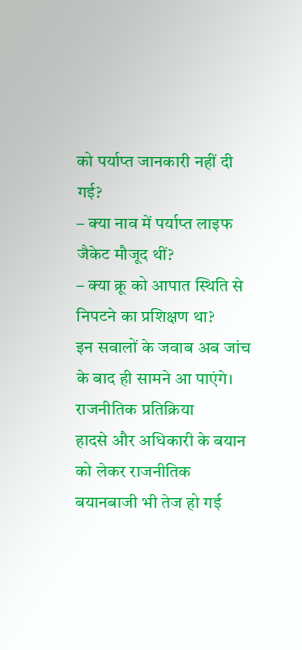को पर्याप्त जानकारी नहीं दी गई?
– क्या नाव में पर्याप्त लाइफ जैकेट मौजूद थीं?
– क्या क्रू को आपात स्थिति से निपटने का प्रशिक्षण था?
इन सवालों के जवाब अब जांच के बाद ही सामने आ पाएंगे।
राजनीतिक प्रतिक्रिया
हादसे और अधिकारी के बयान को लेकर राजनीतिक बयानबाजी भी तेज हो गई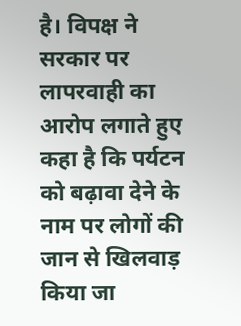है। विपक्ष ने सरकार पर लापरवाही का आरोप लगाते हुए कहा है कि पर्यटन को बढ़ावा देने के नाम पर लोगों की जान से खिलवाड़ किया जा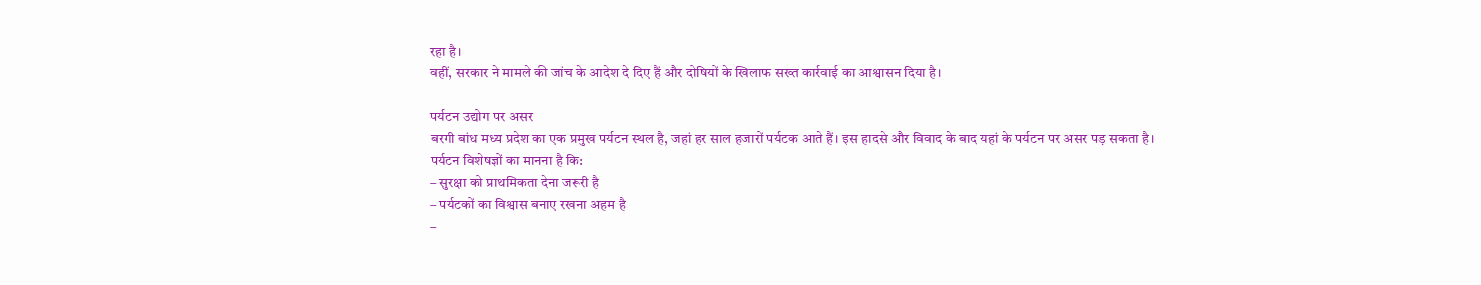रहा है।
वहीं, सरकार ने मामले की जांच के आदेश दे दिए हैं और दोषियों के खिलाफ सख्त कार्रवाई का आश्वासन दिया है।

पर्यटन उद्योग पर असर
बरगी बांध मध्य प्रदेश का एक प्रमुख पर्यटन स्थल है, जहां हर साल हजारों पर्यटक आते हैं। इस हादसे और विवाद के बाद यहां के पर्यटन पर असर पड़ सकता है।
पर्यटन विशेषज्ञों का मानना है कि:
– सुरक्षा को प्राथमिकता देना जरूरी है
– पर्यटकों का विश्वास बनाए रखना अहम है
–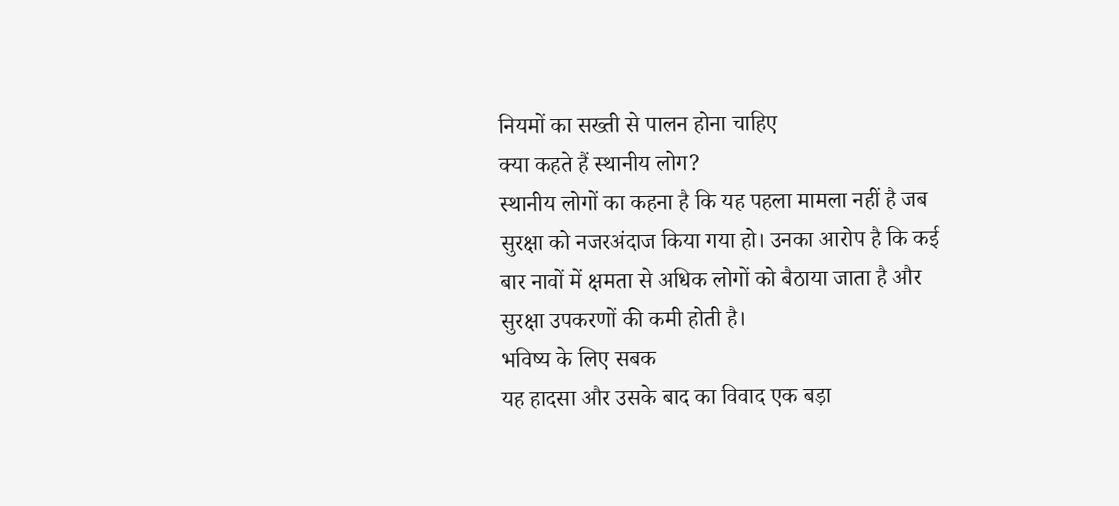नियमों का सख्ती से पालन होना चाहिए
क्या कहते हैं स्थानीय लोग?
स्थानीय लोगों का कहना है कि यह पहला मामला नहीं है जब सुरक्षा को नजरअंदाज किया गया हो। उनका आरोप है कि कई बार नावों में क्षमता से अधिक लोगों को बैठाया जाता है और सुरक्षा उपकरणों की कमी होती है।
भविष्य के लिए सबक
यह हादसा और उसके बाद का विवाद एक बड़ा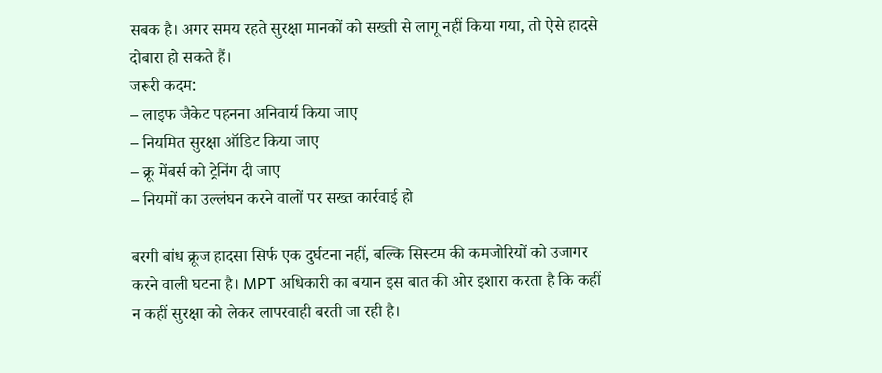सबक है। अगर समय रहते सुरक्षा मानकों को सख्ती से लागू नहीं किया गया, तो ऐसे हादसे दोबारा हो सकते हैं।
जरूरी कदम:
– लाइफ जैकेट पहनना अनिवार्य किया जाए
– नियमित सुरक्षा ऑडिट किया जाए
– क्रू मेंबर्स को ट्रेनिंग दी जाए
– नियमों का उल्लंघन करने वालों पर सख्त कार्रवाई हो

बरगी बांध क्रूज हादसा सिर्फ एक दुर्घटना नहीं, बल्कि सिस्टम की कमजोरियों को उजागर करने वाली घटना है। MPT अधिकारी का बयान इस बात की ओर इशारा करता है कि कहीं न कहीं सुरक्षा को लेकर लापरवाही बरती जा रही है।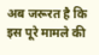अब जरूरत है कि इस पूरे मामले की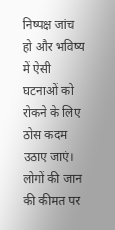निष्पक्ष जांच हो और भविष्य में ऐसी घटनाओं को रोकने के लिए ठोस कदम उठाए जाएं। लोगों की जान की कीमत पर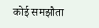कोई समझौता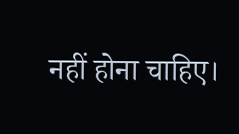नहीं होना चाहिए।